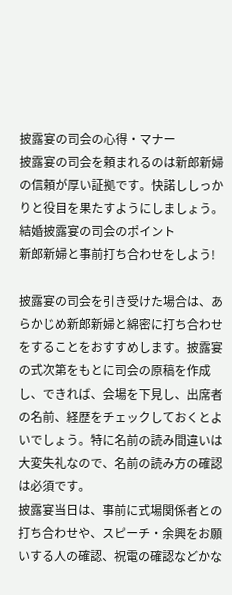披露宴の司会の心得・マナー
披露宴の司会を頼まれるのは新郎新婦の信頼が厚い証拠です。快諾ししっかりと役目を果たすようにしましょう。
結婚披露宴の司会のポイント
新郎新婦と事前打ち合わせをしよう!

披露宴の司会を引き受けた場合は、あらかじめ新郎新婦と綿密に打ち合わせをすることをおすすめします。披露宴の式次第をもとに司会の原稿を作成し、できれば、会場を下見し、出席者の名前、経歴をチェックしておくとよいでしょう。特に名前の読み間違いは大変失礼なので、名前の読み方の確認は必須です。
披露宴当日は、事前に式場関係者との打ち合わせや、スピーチ・余興をお願いする人の確認、祝電の確認などかな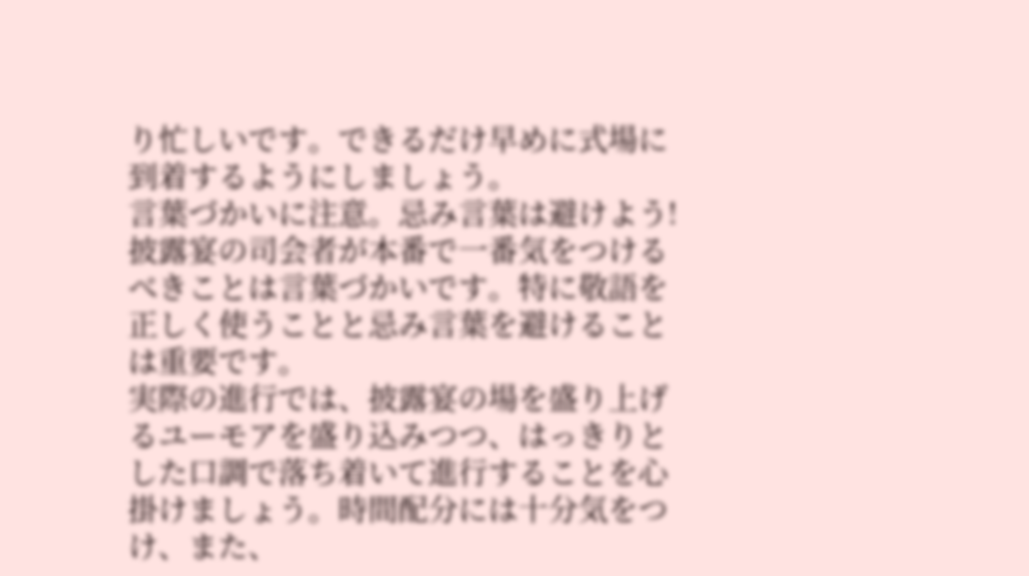り忙しいです。できるだけ早めに式場に到着するようにしましょう。
言葉づかいに注意。忌み言葉は避けよう!
披露宴の司会者が本番で一番気をつけるべきことは言葉づかいです。特に敬語を正しく使うことと忌み言葉を避けることは重要です。
実際の進行では、披露宴の場を盛り上げるユーモアを盛り込みつつ、はっきりとした口調で落ち着いて進行することを心掛けましょう。時間配分には十分気をつけ、また、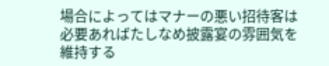場合によってはマナーの悪い招待客は必要あればたしなめ披露宴の雰囲気を維持する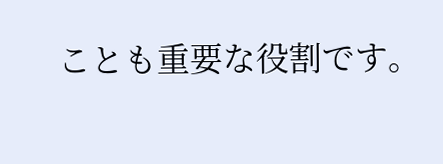ことも重要な役割です。